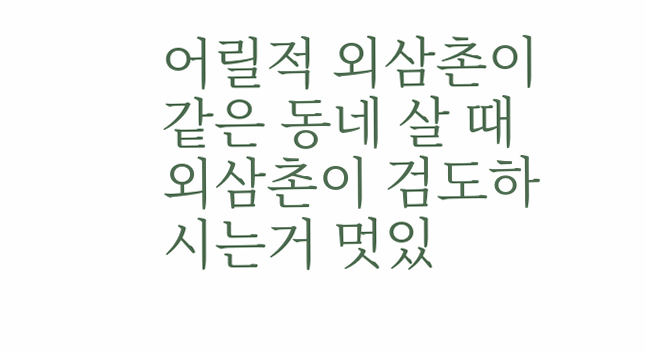어릴적 외삼촌이 같은 동네 살 때
외삼촌이 검도하시는거 멋있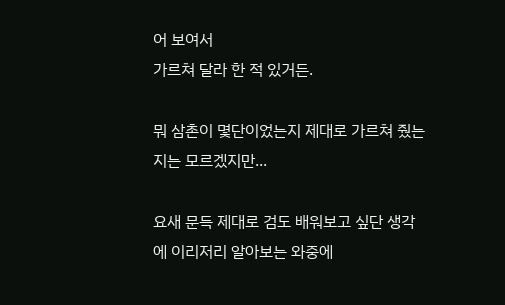어 보여서
가르쳐 달라 한 적 있거든.

뭐 삼촌이 몇단이었는지 제대로 가르쳐 줬는지는 모르겠지만...

요새 문득 제대로 검도 배워보고 싶단 생각에 이리저리 알아보는 와중에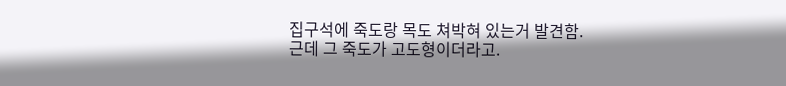집구석에 죽도랑 목도 쳐박혀 있는거 발견함.
근데 그 죽도가 고도형이더라고.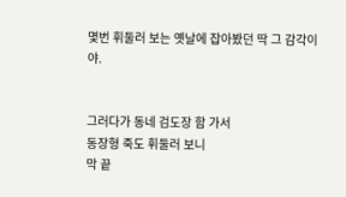몇번 휘둘러 보는 옛날에 잡아봤던 딱 그 감각이야.


그러다가 동네 검도장 함 가서
동장형 죽도 휘둘러 보니
막 끝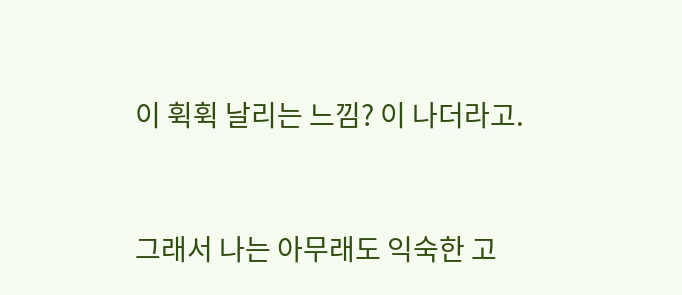이 휙휙 날리는 느낌? 이 나더라고.


그래서 나는 아무래도 익숙한 고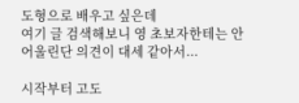도형으로 배우고 싶은데
여기 글 검색해보니 영 초보자한테는 안 어울린단 의견이 대세 같아서...

시작부터 고도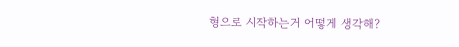형으로 시작하는거 어떻게 생각해?